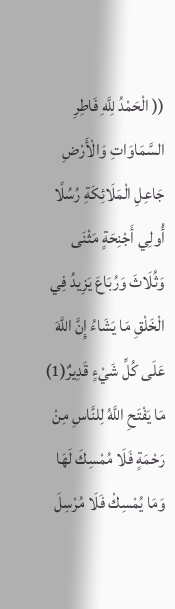(( الْحَمْدُ لِلَّهِ فَاطِرِ السَّمَاوَاتِ وَالْأَرْضِ جَاعِلِ الْمَلَائِكَةِ رُسُلًا أُولِي أَجْنِحَةٍ مَثْنَى وَثُلَاثَ وَرُبَاعَ يَزِيدُ فِي الْخَلْقِ مَا يَشَاءُ إِنَّ اللَّهَ عَلَى كُلِّ شَيْءٍ قَدِيرٌ(1) مَا يَفْتَحِ اللَّهُ لِلنَّاسِ مِنْ رَحْمَةٍ فَلَا مُمْسِكَ لَهَا وَمَا يُمْسِكْ فَلَا مُرْسِلَ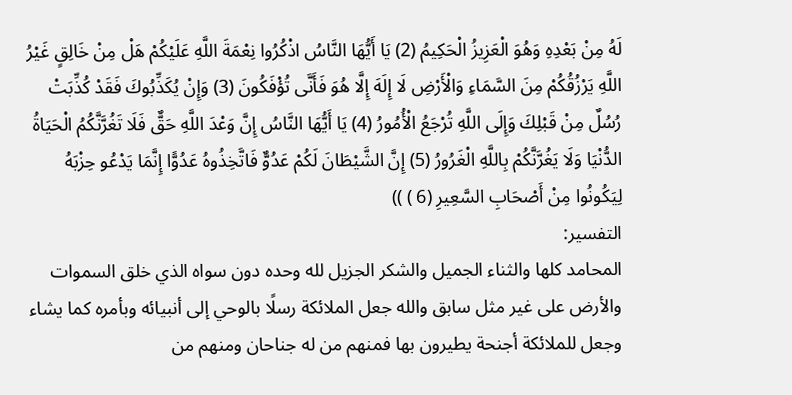لَهُ مِنْ بَعْدِهِ وَهُوَ الْعَزِيزُ الْحَكِيمُ (2) يَا أَيُّهَا النَّاسُ اذْكُرُوا نِعْمَةَ اللَّهِ عَلَيْكُمْ هَلْ مِنْ خَالِقٍ غَيْرُ اللَّهِ يَرْزُقُكُمْ مِنَ السَّمَاءِ وَالْأَرْضِ لَا إِلَهَ إِلَّا هُوَ فَأَنَّى تُؤْفَكُونَ (3) وَإِنْ يُكَذِّبُوكَ فَقَدْ كُذِّبَتْ رُسُلٌ مِنْ قَبْلِكَ وَإِلَى اللَّهِ تُرْجَعُ الْأُمُورُ (4) يَا أَيُّهَا النَّاسُ إِنَّ وَعْدَ اللَّهِ حَقٌّ فَلَا تَغُرَّنَّكُمُ الْحَيَاةُ الدُّنْيَا وَلَا يَغُرَّنَّكُمْ بِاللَّهِ الْغَرُورُ (5) إِنَّ الشَّيْطَانَ لَكُمْ عَدُوٌّ فَاتَّخِذُوهُ عَدُوًّا إِنَّمَا يَدْعُو حِزْبَهُ لِيَكُونُوا مِنْ أَصْحَابِ السَّعِيرِ (6 ) ))
التفسير:
المحامد كلها والثناء الجميل والشكر الجزيل لله وحده دون سواه الذي خلق السموات والأرض على غير مثل سابق والله جعل الملائكة رسلًا بالوحي إلى أنبيائه وبأمره كما يشاء وجعل للملائكة أجنحة يطيرون بها فمنهم من له جناحان ومنهم من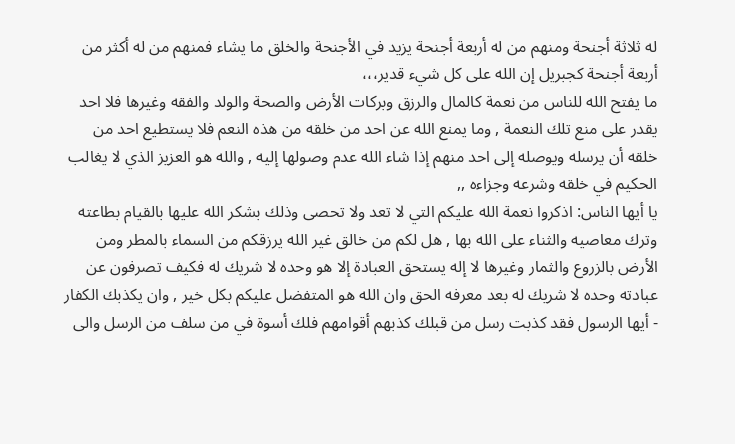له ثلاثة أجنحة ومنهم من له أربعة أجنحة يزيد في الأجنحة والخلق ما يشاء فمنهم من له أكثر من أربعة أجنحة كجبريل إن الله على كل شيء قدير،،،
ما يفتح الله للناس من نعمة كالمال والرزق وبركات الأرض والصحة والولد والفقه وغيرها فلا احد يقدر على منع تلك النعمة , وما يمنع الله عن احد من خلقه من هذه النعم فلا يستطيع احد من خلقه أن يرسله ويوصله إلى احد منهم إذا شاء الله عدم وصولها إليه , والله هو العزيز الذي لا يغالب الحكيم في خلقه وشرعه وجزاءه ,,
يا أيها الناس: اذكروا نعمة الله عليكم التي لا تعد ولا تحصى وذلك بشكر الله عليها بالقيام بطاعته وترك معاصيه والثناء على الله بها , هل لكم من خالق غير الله يرزقكم من السماء بالمطر ومن الأرض بالزروع والثمار وغيرها لا إله يستحق العبادة إلا هو وحده لا شريك له فكيف تصرفون عن عبادته وحده لا شريك له بعد معرفه الحق وان الله هو المتفضل عليكم بكل خير , وان يكذبك الكفار - أيها الرسول فقد كذبت رسل من قبلك كذبهم أقوامهم فلك أسوة في من سلف من الرسل والى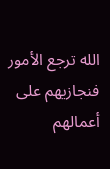الله ترجع الأمور فنجازيهم على أعمالهم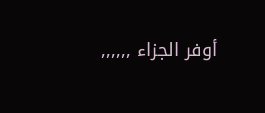أوفر الجزاء ,,,,,,